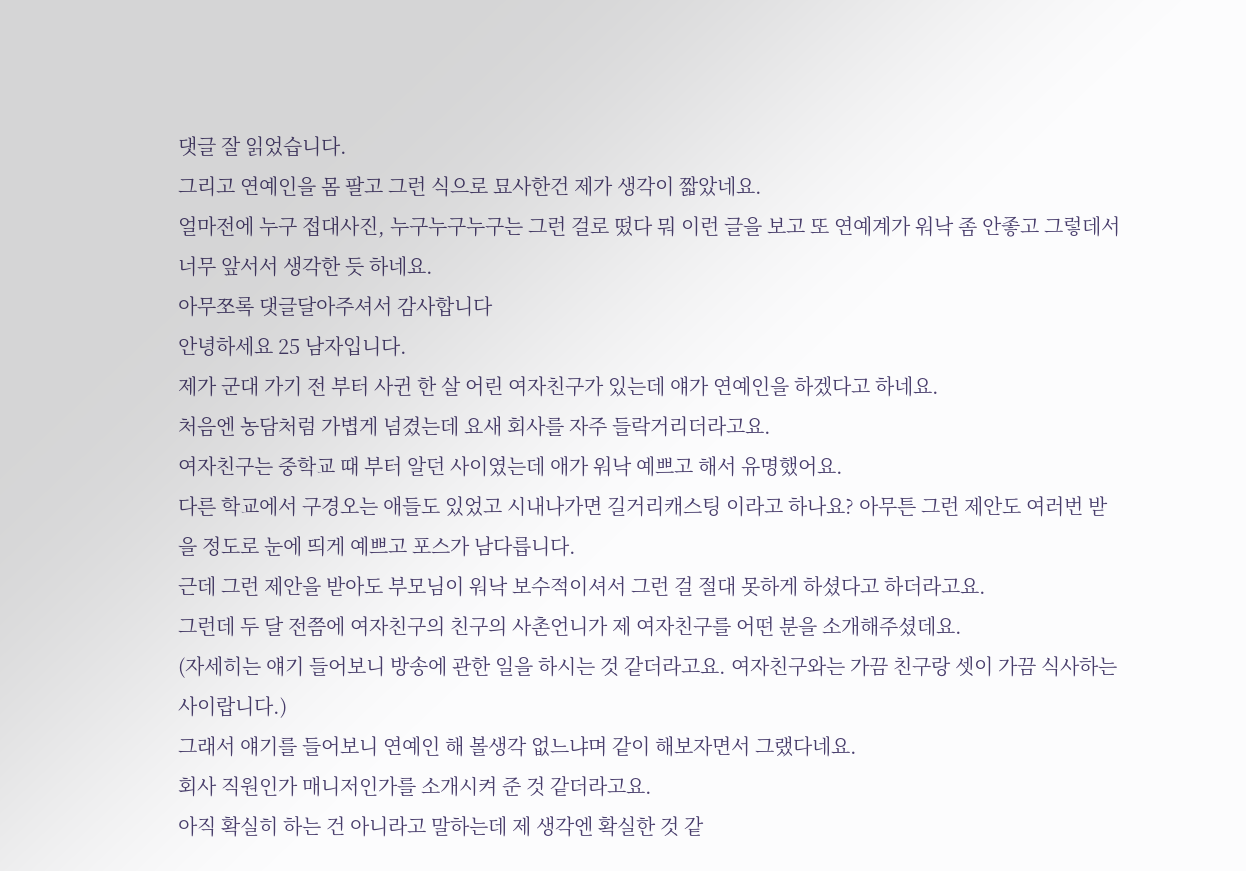댓글 잘 읽었습니다.
그리고 연예인을 몸 팔고 그런 식으로 묘사한건 제가 생각이 짧았네요.
얼마전에 누구 접대사진, 누구누구누구는 그런 걸로 떴다 뭐 이런 글을 보고 또 연예계가 워낙 좀 안좋고 그렇데서 너무 앞서서 생각한 듯 하네요.
아무쪼록 댓글달아주셔서 감사합니다
안녕하세요 25 남자입니다.
제가 군대 가기 전 부터 사귄 한 살 어린 여자친구가 있는데 얘가 연예인을 하겠다고 하네요.
처음엔 농담처럼 가볍게 넘겼는데 요새 회사를 자주 들락거리더라고요.
여자친구는 중학교 때 부터 알던 사이였는데 애가 워낙 예쁘고 해서 유명했어요.
다른 학교에서 구경오는 애들도 있었고 시내나가면 길거리캐스팅 이라고 하나요? 아무튼 그런 제안도 여러번 받을 정도로 눈에 띄게 예쁘고 포스가 남다릅니다.
근데 그런 제안을 받아도 부모님이 워낙 보수적이셔서 그런 걸 절대 못하게 하셨다고 하더라고요.
그런데 두 달 전쯤에 여자친구의 친구의 사촌언니가 제 여자친구를 어떤 분을 소개해주셨데요.
(자세히는 얘기 들어보니 방송에 관한 일을 하시는 것 같더라고요. 여자친구와는 가끔 친구랑 셋이 가끔 식사하는 사이랍니다.)
그래서 얘기를 들어보니 연예인 해 볼생각 없느냐며 같이 해보자면서 그랬다네요.
회사 직원인가 매니저인가를 소개시켜 준 것 같더라고요.
아직 확실히 하는 건 아니라고 말하는데 제 생각엔 확실한 것 같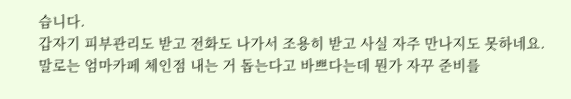습니다.
갑자기 피부관리도 받고 전화도 나가서 조용히 받고 사실 자주 만나지도 못하네요.
말로는 엄마카페 체인점 내는 거 돕는다고 바쁘다는데 뭔가 자꾸 준비를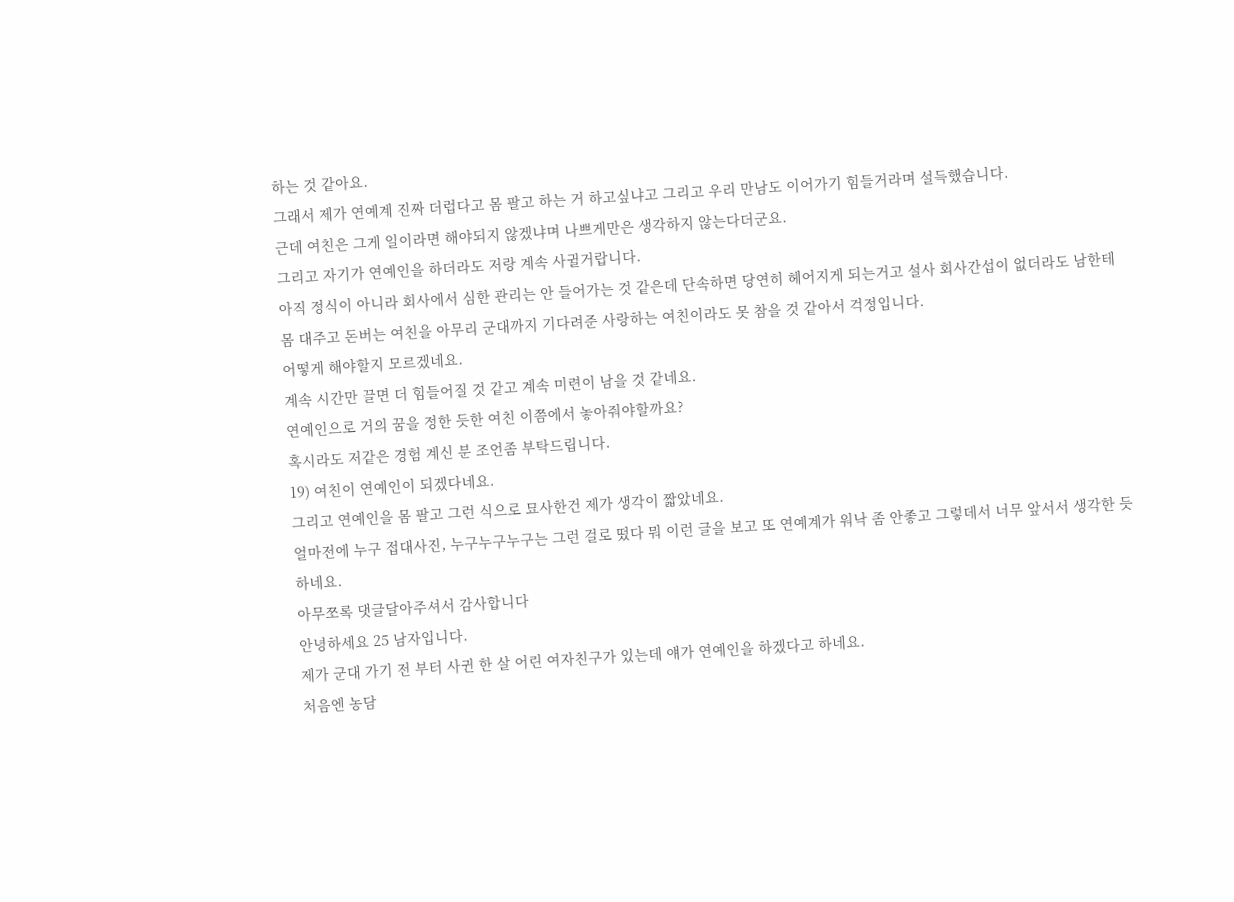하는 것 같아요.
그래서 제가 연예계 진짜 더럽다고 몸 팔고 하는 거 하고싶냐고 그리고 우리 만남도 이어가기 힘들거라며 설득했습니다.
근데 여친은 그게 일이라면 해야되지 않겠냐며 나쁘게만은 생각하지 않는다더군요.
그리고 자기가 연예인을 하더라도 저랑 계속 사귈거랍니다.
아직 정식이 아니라 회사에서 심한 관리는 안 들어가는 것 같은데 단속하면 당연히 헤어지게 되는거고 설사 회사간섭이 없더라도 남한테 몸 대주고 돈버는 여친을 아무리 군대까지 기다려준 사랑하는 여친이라도 못 참을 것 같아서 걱정입니다.
어떻게 해야할지 모르겠네요.
계속 시간만 끌면 더 힘들어질 것 같고 계속 미련이 남을 것 같네요.
연예인으로 거의 꿈을 정한 듯한 여친 이쯤에서 놓아줘야할까요?
혹시라도 저같은 경험 계신 분 조언좀 부탁드립니다.
19) 여친이 연예인이 되겠다네요.
그리고 연예인을 몸 팔고 그런 식으로 묘사한건 제가 생각이 짧았네요.
얼마전에 누구 접대사진, 누구누구누구는 그런 걸로 떴다 뭐 이런 글을 보고 또 연예계가 워낙 좀 안좋고 그렇데서 너무 앞서서 생각한 듯 하네요.
아무쪼록 댓글달아주셔서 감사합니다
안녕하세요 25 남자입니다.
제가 군대 가기 전 부터 사귄 한 살 어린 여자친구가 있는데 얘가 연예인을 하겠다고 하네요.
처음엔 농담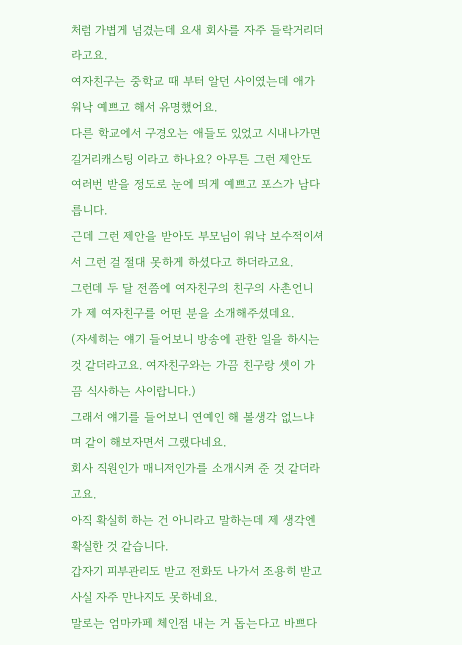처럼 가볍게 넘겼는데 요새 회사를 자주 들락거리더라고요.
여자친구는 중학교 때 부터 알던 사이였는데 애가 워낙 예쁘고 해서 유명했어요.
다른 학교에서 구경오는 애들도 있었고 시내나가면 길거리캐스팅 이라고 하나요? 아무튼 그런 제안도 여러번 받을 정도로 눈에 띄게 예쁘고 포스가 남다릅니다.
근데 그런 제안을 받아도 부모님이 워낙 보수적이셔서 그런 걸 절대 못하게 하셨다고 하더라고요.
그런데 두 달 전쯤에 여자친구의 친구의 사촌언니가 제 여자친구를 어떤 분을 소개해주셨데요.
(자세히는 얘기 들어보니 방송에 관한 일을 하시는 것 같더라고요. 여자친구와는 가끔 친구랑 셋이 가끔 식사하는 사이랍니다.)
그래서 얘기를 들어보니 연예인 해 볼생각 없느냐며 같이 해보자면서 그랬다네요.
회사 직원인가 매니저인가를 소개시켜 준 것 같더라고요.
아직 확실히 하는 건 아니라고 말하는데 제 생각엔 확실한 것 같습니다.
갑자기 피부관리도 받고 전화도 나가서 조용히 받고 사실 자주 만나지도 못하네요.
말로는 엄마카페 체인점 내는 거 돕는다고 바쁘다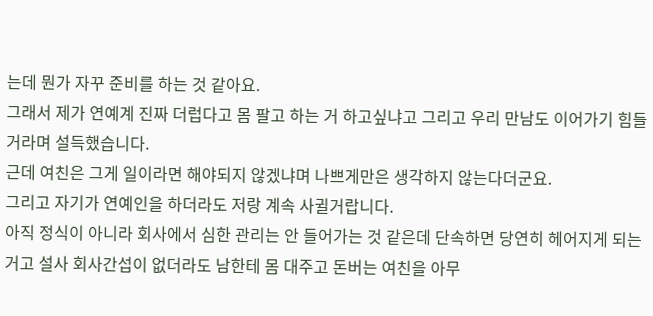는데 뭔가 자꾸 준비를 하는 것 같아요.
그래서 제가 연예계 진짜 더럽다고 몸 팔고 하는 거 하고싶냐고 그리고 우리 만남도 이어가기 힘들거라며 설득했습니다.
근데 여친은 그게 일이라면 해야되지 않겠냐며 나쁘게만은 생각하지 않는다더군요.
그리고 자기가 연예인을 하더라도 저랑 계속 사귈거랍니다.
아직 정식이 아니라 회사에서 심한 관리는 안 들어가는 것 같은데 단속하면 당연히 헤어지게 되는거고 설사 회사간섭이 없더라도 남한테 몸 대주고 돈버는 여친을 아무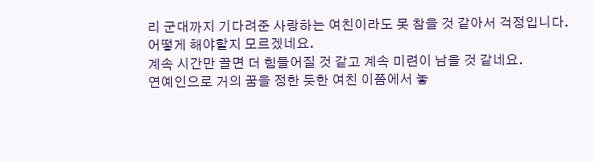리 군대까지 기다려준 사랑하는 여친이라도 못 참을 것 같아서 걱정입니다.
어떻게 해야할지 모르겠네요.
계속 시간만 끌면 더 힘들어질 것 같고 계속 미련이 남을 것 같네요.
연예인으로 거의 꿈을 정한 듯한 여친 이쯤에서 놓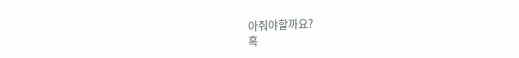아줘야할까요?
혹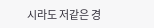시라도 저같은 경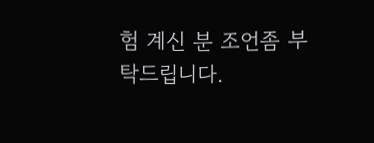험 계신 분 조언좀 부탁드립니다.